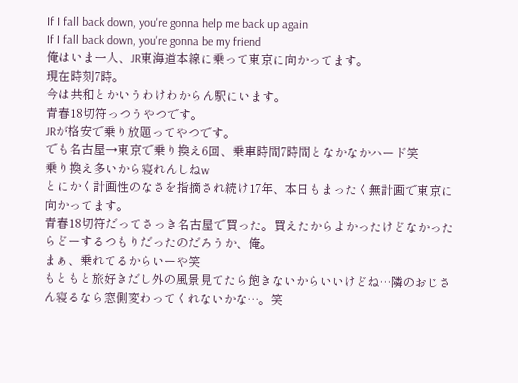If I fall back down, you're gonna help me back up again
If I fall back down, you're gonna be my friend
俺はいま一人、JR東海道本線に乗って東京に向かってます。
現在時刻7時。
今は共和とかいうわけわからん駅にいます。
青春18切符っつうやつです。
JRが格安で乗り放題ってやつです。
でも名古屋→東京で乗り換え6回、乗車時間7時間となかなかハード笑
乗り換え多いから寝れんしねw
とにかく計画性のなさを指摘され続け17年、本日もまったく無計画で東京に向かってます。
青春18切符だってさっき名古屋で買った。買えたからよかったけどなかったらどーするつもりだったのだろうか、俺。
まぁ、乗れてるからいーや笑
もともと旅好きだし外の風景見てたら飽きないからいいけどね…隣のおじさん寝るなら窓側変わってくれないかな…。笑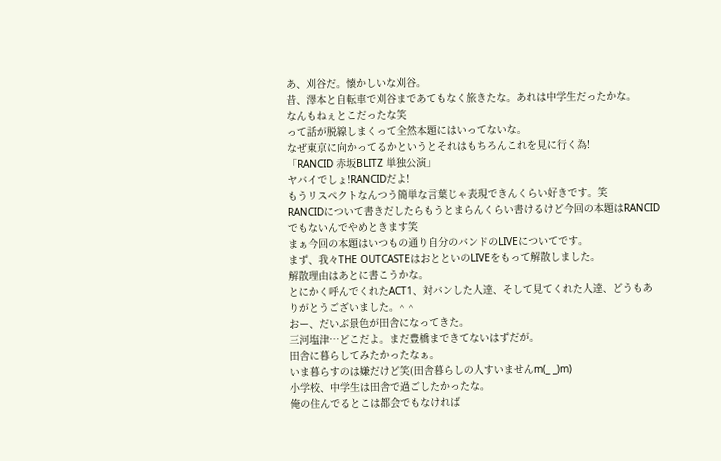あ、刈谷だ。懐かしいな刈谷。
昔、澤本と自転車で刈谷まであてもなく旅きたな。あれは中学生だったかな。
なんもねぇとこだったな笑
って話が脱線しまくって全然本題にはいってないな。
なぜ東京に向かってるかというとそれはもちろんこれを見に行く為!
「RANCID 赤坂BLITZ 単独公演」
ヤバイでしょ!RANCIDだよ!
もうリスペクトなんつう簡単な言葉じゃ表現できんくらい好きです。笑
RANCIDについて書きだしたらもうとまらんくらい書けるけど今回の本題はRANCIDでもないんでやめときます笑
まぁ今回の本題はいつもの通り自分のバンドのLIVEについてです。
まず、我々THE OUTCASTEはおとといのLIVEをもって解散しました。
解散理由はあとに書こうかな。
とにかく呼んでくれたACT1、対バンした人達、そして見てくれた人達、どうもありがとうございました。^ ^
おー、だいぶ景色が田舎になってきた。
三河塩津…どこだよ。まだ豊橋まできてないはずだが。
田舎に暮らしてみたかったなぁ。
いま暮らすのは嫌だけど笑(田舎暮らしの人すいませんm(_ _)m)
小学校、中学生は田舎で過ごしたかったな。
俺の住んでるとこは都会でもなければ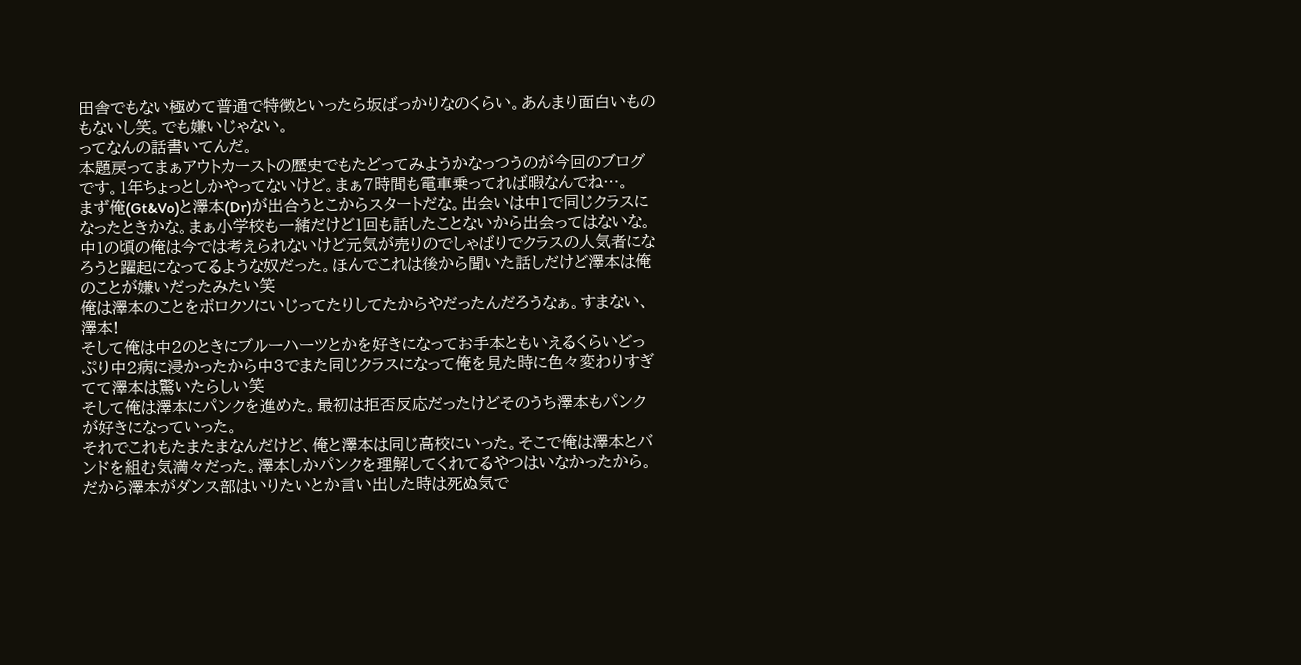田舎でもない極めて普通で特徴といったら坂ばっかりなのくらい。あんまり面白いものもないし笑。でも嫌いじゃない。
ってなんの話書いてんだ。
本題戻ってまぁアウトカーストの歴史でもたどってみようかなっつうのが今回のブログです。1年ちょっとしかやってないけど。まぁ7時間も電車乗ってれば暇なんでね…。
まず俺(Gt&Vo)と澤本(Dr)が出合うとこからスタートだな。出会いは中1で同じクラスになったときかな。まぁ小学校も一緒だけど1回も話したことないから出会ってはないな。
中1の頃の俺は今では考えられないけど元気が売りのでしゃばりでクラスの人気者になろうと躍起になってるような奴だった。ほんでこれは後から聞いた話しだけど澤本は俺のことが嫌いだったみたい笑
俺は澤本のことをボロクソにいじってたりしてたからやだったんだろうなぁ。すまない、澤本!
そして俺は中2のときにブルーハーツとかを好きになってお手本ともいえるくらいどっぷり中2病に浸かったから中3でまた同じクラスになって俺を見た時に色々変わりすぎてて澤本は驚いたらしい笑
そして俺は澤本にパンクを進めた。最初は拒否反応だったけどそのうち澤本もパンクが好きになっていった。
それでこれもたまたまなんだけど、俺と澤本は同じ高校にいった。そこで俺は澤本とバンドを組む気満々だった。澤本しかパンクを理解してくれてるやつはいなかったから。
だから澤本がダンス部はいりたいとか言い出した時は死ぬ気で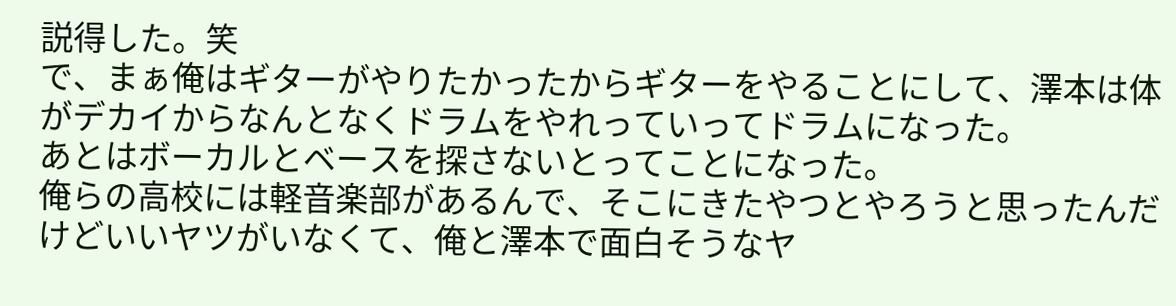説得した。笑
で、まぁ俺はギターがやりたかったからギターをやることにして、澤本は体がデカイからなんとなくドラムをやれっていってドラムになった。
あとはボーカルとベースを探さないとってことになった。
俺らの高校には軽音楽部があるんで、そこにきたやつとやろうと思ったんだけどいいヤツがいなくて、俺と澤本で面白そうなヤ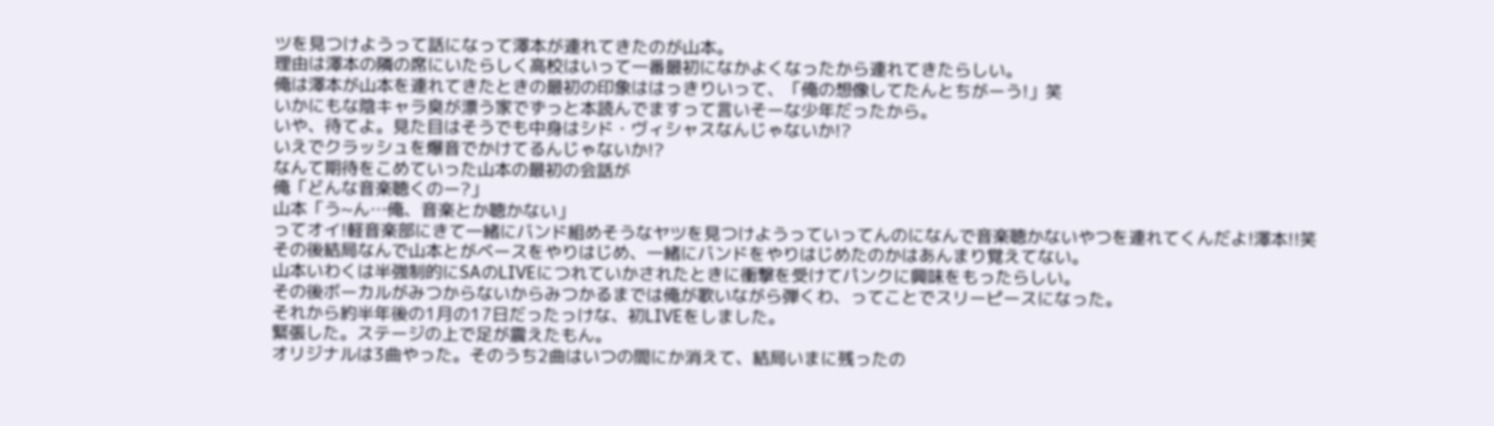ツを見つけようって話になって澤本が連れてきたのが山本。
理由は澤本の隣の席にいたらしく高校はいって一番最初になかよくなったから連れてきたらしい。
俺は澤本が山本を連れてきたときの最初の印象ははっきりいって、「俺の想像してたんとちがーう!」笑
いかにもな陰キャラ臭が漂う家でずっと本読んでますって言いそーな少年だったから。
いや、待てよ。見た目はそうでも中身はシド・ヴィシャスなんじゃないか!?
いえでクラッシュを爆音でかけてるんじゃないか!?
なんて期待をこめていった山本の最初の会話が
俺「どんな音楽聴くのー?」
山本「う~ん…俺、音楽とか聴かない」
ってオイ!軽音楽部にきて一緒にバンド組めそうなヤツを見つけようっていってんのになんで音楽聴かないやつを連れてくんだよ!澤本!!笑
その後結局なんで山本とがベースをやりはじめ、一緒にバンドをやりはじめたのかはあんまり覚えてない。
山本いわくは半強制的にSAのLIVEにつれていかされたときに衝撃を受けてパンクに興味をもったらしい。
その後ボーカルがみつからないからみつかるまでは俺が歌いながら弾くわ、ってことでスリーピースになった。
それから約半年後の1月の17日だったっけな、初LIVEをしました。
緊張した。ステージの上で足が震えたもん。
オリジナルは3曲やった。そのうち2曲はいつの間にか消えて、結局いまに残ったの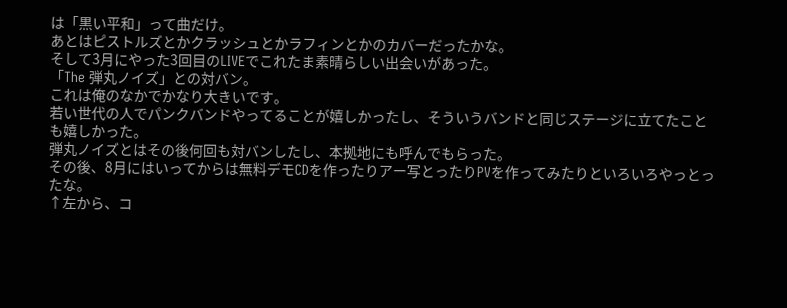は「黒い平和」って曲だけ。
あとはピストルズとかクラッシュとかラフィンとかのカバーだったかな。
そして3月にやった3回目のLIVEでこれたま素晴らしい出会いがあった。
「The 弾丸ノイズ」との対バン。
これは俺のなかでかなり大きいです。
若い世代の人でパンクバンドやってることが嬉しかったし、そういうバンドと同じステージに立てたことも嬉しかった。
弾丸ノイズとはその後何回も対バンしたし、本拠地にも呼んでもらった。
その後、8月にはいってからは無料デモCDを作ったりアー写とったりPVを作ってみたりといろいろやっとったな。
↑左から、コ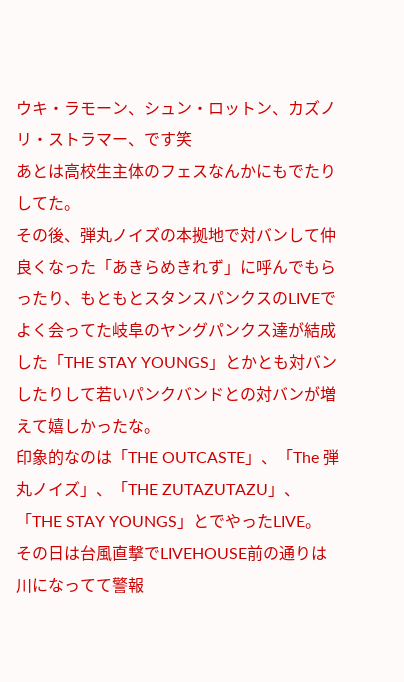ウキ・ラモーン、シュン・ロットン、カズノリ・ストラマー、です笑
あとは高校生主体のフェスなんかにもでたりしてた。
その後、弾丸ノイズの本拠地で対バンして仲良くなった「あきらめきれず」に呼んでもらったり、もともとスタンスパンクスのLIVEでよく会ってた岐阜のヤングパンクス達が結成した「THE STAY YOUNGS」とかとも対バンしたりして若いパンクバンドとの対バンが増えて嬉しかったな。
印象的なのは「THE OUTCASTE」、「The 弾丸ノイズ」、「THE ZUTAZUTAZU」、「THE STAY YOUNGS」とでやったLIVE。
その日は台風直撃でLIVEHOUSE前の通りは川になってて警報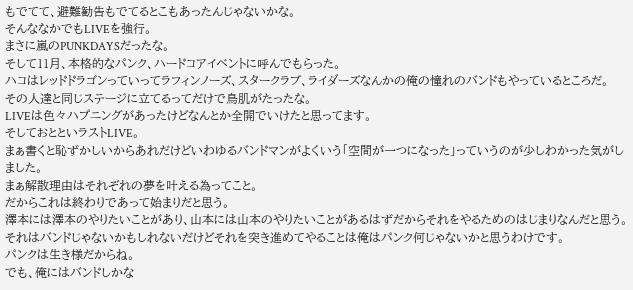もでてて、避難勧告もでてるとこもあったんじゃないかな。
そんななかでもLIVEを強行。
まさに嵐のPUNKDAYSだったな。
そして11月、本格的なパンク、ハードコアイベントに呼んでもらった。
ハコはレッドドラゴンっていってラフィンノーズ、スタークラブ、ライダーズなんかの俺の憧れのバンドもやっているところだ。
その人達と同じステージに立てるってだけで鳥肌がたったな。
LIVEは色々ハプニングがあったけどなんとか全開でいけたと思ってます。
そしておとといラストLIVE。
まぁ書くと恥ずかしいからあれだけどいわゆるバンドマンがよくいう「空間が一つになった」っていうのが少しわかった気がしました。
まぁ解散理由はそれぞれの夢を叶える為ってこと。
だからこれは終わりであって始まりだと思う。
澤本には澤本のやりたいことがあり、山本には山本のやりたいことがあるはずだからそれをやるためのはじまりなんだと思う。それはバンドじゃないかもしれないだけどそれを突き進めてやることは俺はパンク何じゃないかと思うわけです。
パンクは生き様だからね。
でも、俺にはバンドしかな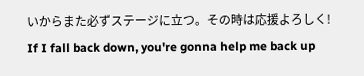いからまた必ずステージに立つ。その時は応援よろしく!
If I fall back down, you're gonna help me back up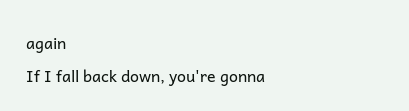again
If I fall back down, you're gonna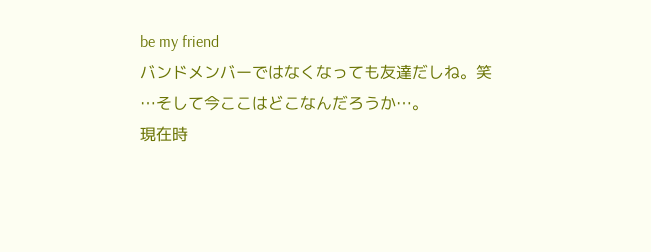be my friend
バンドメンバーではなくなっても友達だしね。笑
…そして今ここはどこなんだろうか…。
現在時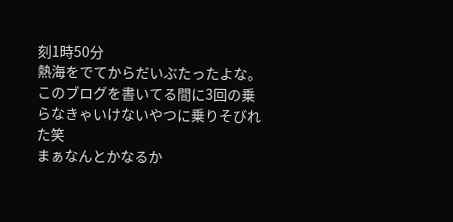刻1時50分
熱海をでてからだいぶたったよな。
このブログを書いてる間に3回の乗らなきゃいけないやつに乗りそびれた笑
まぁなんとかなるか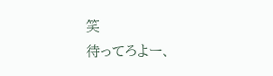笑
待ってろよー、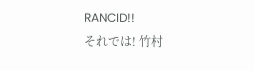RANCID!!
それでは! 竹村